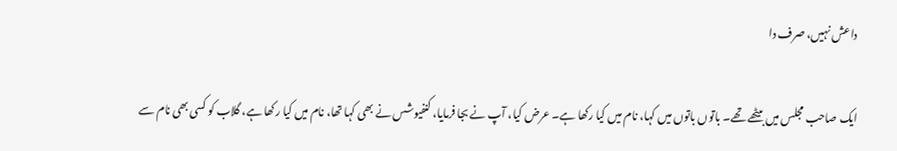داعش نہیں، صرف دا

ایک صاحب مجلس میں بیٹھے تھے۔ باتوں باتوں میں کہا، نام میں کیا رکھا ہے۔ عرض کیا، آپ نے بجا فرمایا، کنفیوشس نے بھی کہا تھا، نام میں کیا رکھا ہے، گلاب کو کسی بھی نام سے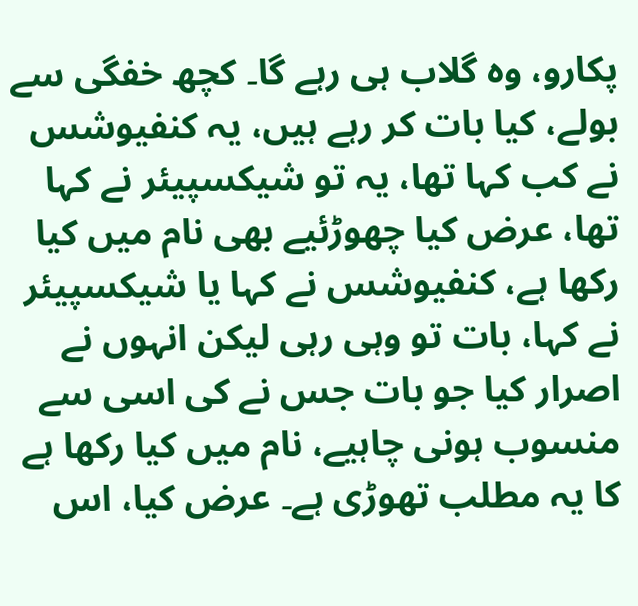پکارو، وہ گلاب ہی رہے گا۔ کچھ خفگی سے بولے، کیا بات کر رہے ہیں، یہ کنفیوشس نے کب کہا تھا، یہ تو شیکسپیئر نے کہا تھا، عرض کیا چھوڑئیے بھی نام میں کیا رکھا ہے، کنفیوشس نے کہا یا شیکسپیئر نے کہا، بات تو وہی رہی لیکن انہوں نے اصرار کیا جو بات جس نے کی اسی سے منسوب ہونی چاہیے، نام میں کیا رکھا ہے کا یہ مطلب تھوڑی ہے۔ عرض کیا، اس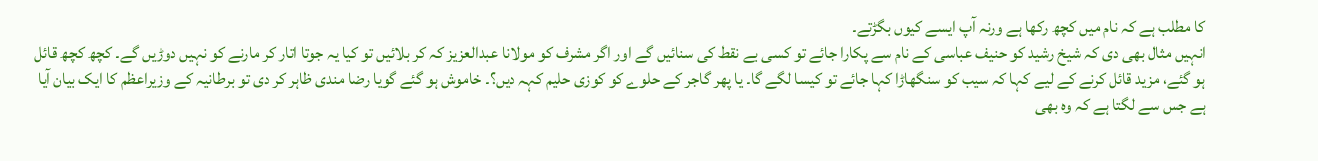کا مطلب ہے کہ نام میں کچھ رکھا ہے ورنہ آپ ایسے کیوں بگڑتے۔
انہیں مثال بھی دی کہ شیخ رشید کو حنیف عباسی کے نام سے پکارا جائے تو کسی بے نقط کی سنائیں گے اور اگر مشرف کو مولانا عبدالعزیز کہ کر بلائیں تو کیا یہ جوتا اتار کر مارنے کو نہیں دوڑیں گے۔ کچھ کچھ قائل ہو گئے، مزید قائل کرنے کے لیے کہا کہ سیب کو سنگھاڑا کہا جائے تو کیسا لگے گا۔ یا پھر گاجر کے حلوے کو کوزی حلیم کہہ دیں؟۔ خاموش ہو گئے گویا رضا مندی ظاہر کر دی تو برطانیہ کے وزیراعظم کا ایک بیان آیا ہے جس سے لگتا ہے کہ وہ بھی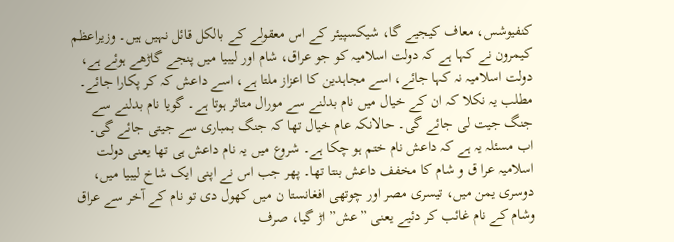کنفیوشس، معاف کیجیے گا، شیکسپیئر کے اس معقولے کے بالکل قائل نہیں ہیں۔ وزیراعظم کیمرون نے کہا ہے کہ دولت اسلامیہ کو جو عراق، شام اور لیبیا میں پنجے گاڑھے ہوئے ہے، دولت اسلامیہ نہ کہا جائے، اسے مجاہدین کا اعزاز ملتا ہے، اسے داعش کہ کر پکارا جائے۔ مطلب یہ نکلا کہ ان کے خیال میں نام بدلنے سے مورال متاثر ہوتا ہے۔ گویا نام بدلنے سے جنگ جیت لی جائے گی۔ حالانکہ عام خیال تھا کہ جنگ بمباری سے جیتی جائے گی۔
اب مسئلہ یہ ہے کہ داعش نام ختم ہو چکا ہے۔ شروع میں یہ نام داعش ہی تھا یعنی دولت اسلامیہ عرا ق و شام کا مخفف داعش بنتا تھا۔ پھر جب اس نے اپنی ایک شاخ لیبیا میں، دوسری یمن میں، تیسری مصر اور چوتھی افغانستا ن میں کھول دی تو نام کے آخر سے عراق وشام کے نام غائب کر دئیے یعنی ”عش” اڑ گیا، صرف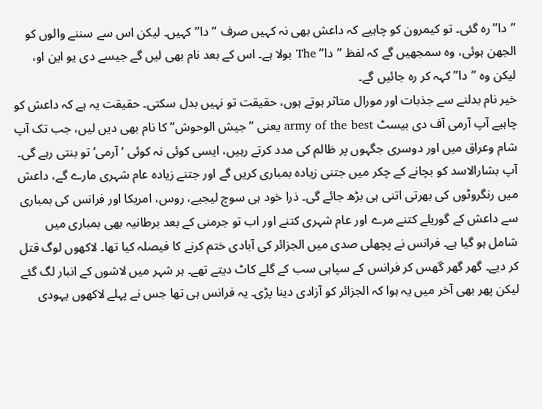”دا”رہ گئی۔ تو کیمرون کو چاہیے کہ داعش بھی نہ کہیں صرف ”دا” کہیں۔ لیکن اس سے سننے والوں کو الجھن ہوئی، وہ سمجھیں گے کہ لفظ ”دا” The بولا ہے۔ اس کے بعد نام بھی لیں گے جیسے دی یو این او، لیکن وہ ”دا” کہہ کر رہ جائیں گے۔
خیر نام بدلنے سے جذبات اور مورال متاثر ہوتے ہوں، حقیقت تو نہیں بدل سکتی۔ حقیقت یہ ہے کہ داعش کو چاہیے آپ آرمی آف دی بیسٹ army of the best یعنی ”جیش الوحوش” کا نام بھی دیں لیں، جب تک آپ شام وعراق میں اور دوسری جگہوں پر ظالم کی مدد کرتے رہیں، ایسی کوئی نہ کوئی ‘آرمی’ تو بنتی رہے گی۔ آپ بشارالاسد کو بچانے کے چکر میں جتنی زیادہ بمباری کریں گے اور جتنے زیادہ عام شہری مارے گے، داعش میں رنگروٹوں کی بھرتی اتنی ہی بڑھ جائے گی۔ ذرا خود ہی سوچ لیجیے، روس، امریکا اور فرانس کی بمباری سے داعش کے گوریلے کتنے مرے اور عام شہری کتنے اور اب تو جرمنی کے بعد برطانیہ بھی بمباری میں شامل ہو گیا ہے۔ فرانس نے پچھلی صدی میں الجزائر کی آبادی ختم کرنے کا فیصلہ کیا تھا۔ لاکھوں لوگ قتل کر دیے۔ گھر گھر گھس کر فرانس کے سپاہی سب کے گلے کاٹ دیتے تھے۔ ہر شہر میں لاشوں کے انبار لگ گئے لیکن پھر بھی آخر میں یہ ہوا کہ الجزائر کو آزادی دینا پڑی۔ یہ فرانس ہی تھا جس نے پہلے لاکھوں یہودی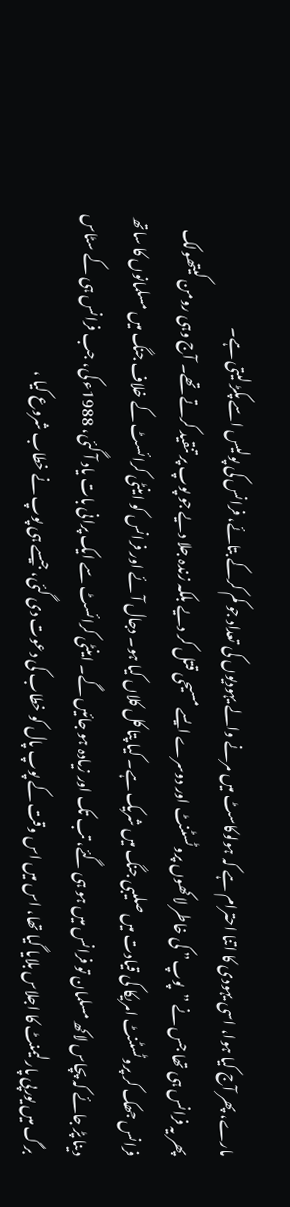مارے، پھر آج کیا ہوا، اسی یہودی کا اتنا احترام ہے کہ ہولوکاسٹ میں مرنے والے یہودیوں کی تعداد جو کم کرکے بتائے، فرانس کی پولیس اسے پکڑ لیتی ہے۔
پھر یہ فرانس ہی تھا جس نے ”پوپ” کی خاطر لاکھوں پروٹسٹنٹ اور دوسرے ایسے مسیحی قتل کر دیے بلکہ زندہ جلا دیے جو پوپ پر تنقید کرتے تھے۔ آج وہی رومن کیتھولک فرانس جھک کر پروٹسٹنٹ امریکا کی قیادت میں صلیبی جنگ میں شریک ہے۔ کیا پتا کل کلاں کیا ہو۔ دجال آئے اور فرانس کو اینٹی کرائسٹ کے خلاف جنگ میں مسلمانوں کا ساتھ دینا پڑ جائے کہ پچاس لاکھ مسلمان تو فرانس میں ہو ہی گئے، تب تک اور زیادہ ہو جائیں گے۔ اینٹی کرائسٹ سے ایک پرانی بات یاد آ گئی، 1988ء کی، جب فرانس ہی کے سٹاس برگ میں یورپی پارلیمنٹ کا اجلاس بلایا گیا تھا، اس میں اس وقت کے پوپ پال کو خطاب کی دعوت دی گئی، جیسے ہی پوپ نے خطاب شروع کیا ،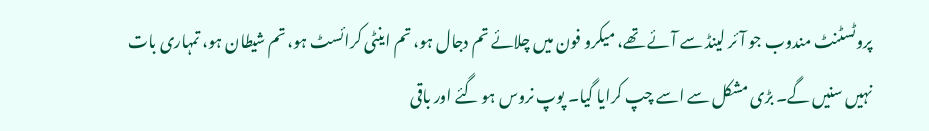پروٹسٹنٹ مندوب جو آئر لینڈ سے آئے تھے، میکرو فون میں چلائے تم دجال ہو، تم اینٹی کرائسٹ ہو، تم شیطان ہو، تمہاری بات نہیں سنیں گے۔ بڑی مشکل سے اسے چپ کرایا گیا۔ پوپ نروس ہو گئے اور باقی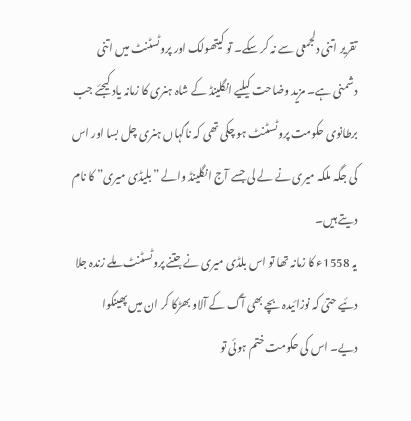تقریر اتنی دلجمعی سے نہ کر سکے۔ تو کیتھولک اور پروٹسٹنٹ میں اتنی دشمنی ہے۔ مزید وضاحت کیلیے انگلینڈ کے شاہ ہنری کا زمانہ یاد کیجئے جب برطانوی حکومت پروٹسٹنٹ ہو چکی تھی کہ ناگہاں ہنری چل بسا اور اس کی جگہ ملکہ میری نے لے لی جسے آج انگلینڈ والے ”بلیڈی میری” کا نام دیتے ہیں۔
یہ 1558ء کا زمانہ تھا تو اس بلڈی میری نے جتنے پروٹسٹنٹ ملے زندہ جلا دئیے حتیٰ کہ نوزائیدہ بچے بھی آگ کے آلاو بھڑکا کر ان میں پھینکوا دیے۔ اس کی حکومت ختم ہوئی تو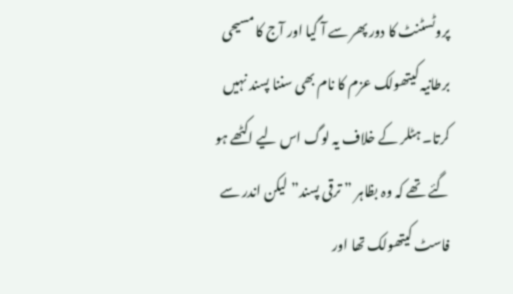پروٹسٹنٹ کا دور پھر سے آ گیا اور آج کا مسیحی برطانیہ کیتھولک عزم کا نام بھی سننا پسند نہیں کرتا۔ ہٹلر کے خلاف یہ لوگ اس لیے اکٹھے ہو گئے تھے کہ وہ بظاہر ”ترقی پسند” لیکن اندر سے فاسٹ کیتھولک تھا اور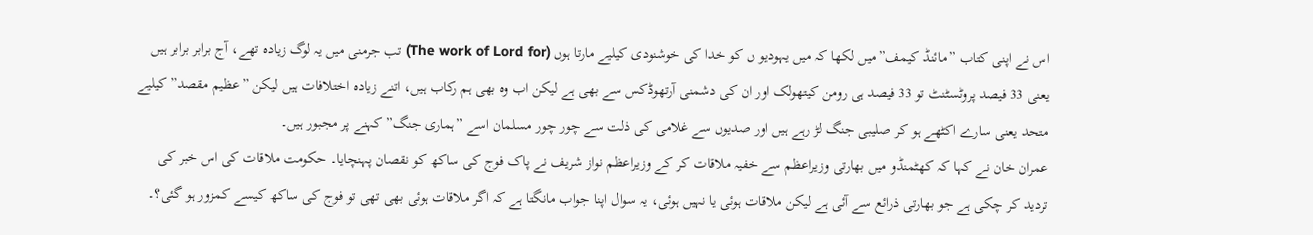اس نے اپنی کتاب ”مائنڈ کیمف”میں لکھا کہ میں یہودیو ں کو خدا کی خوشنودی کیلیے مارتا ہوں (The work of Lord for) تب جرمنی میں یہ لوگ زیادہ تھے، آج برابر برابر ہیں یعنی 33 فیصد پروٹسٹنٹ تو 33 فیصد ہی رومن کیتھولک اور ان کی دشمنی آرتھوڈکس سے بھی ہے لیکن اب وہ بھی ہم رکاب ہیں، اتنے زیادہ اختلافات ہیں لیکن ”عظیم مقصد” کیلیے متحد یعنی سارے اکٹھے ہو کر صلیبی جنگ لڑ رہے ہیں اور صدیوں سے غلامی کی ذلت سے چور چور مسلمان اسے ”ہماری جنگ” کہنے پر مجبور ہیں۔
عمران خان نے کہا کہ کھٹمنڈو میں بھارتی وزیراعظم سے خفیہ ملاقات کر کے وزیراعظم نواز شریف نے پاک فوج کی ساکھ کو نقصان پہنچایا۔ حکومت ملاقات کی اس خبر کی تردید کر چکی ہے جو بھارتی ذرائع سے آئی ہے لیکن ملاقات ہوئی یا نہیں ہوئی، یہ سوال اپنا جواب مانگتا ہے کہ اگر ملاقات ہوئی بھی تھی تو فوج کی ساکھ کیسے کمزور ہو گئی؟۔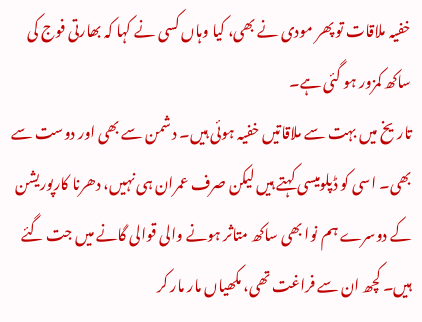خفیہ ملاقات تو پھر مودی نے بھی، کیا وہاں کسی نے کہا کہ بھارتی فوج کی ساکھ کمزور ہو گئی ہے۔
تاریخ میں بہت سے ملاقاتیں خفیہ ہوئی ہیں۔ دشمن سے بھی اور دوست سے بھی۔ اسی کو ڈپلومیسی کہتے ہیں لیکن صرف عمران ہی نہیں، دھرنا کارپوریشن کے دوسرے ہم نوا بھی ساکھ متاثر ہونے والی قوالی گانے میں جت گئے ہیں۔ کچھ ان سے فراغت تھی، مکھیاں مار مار کر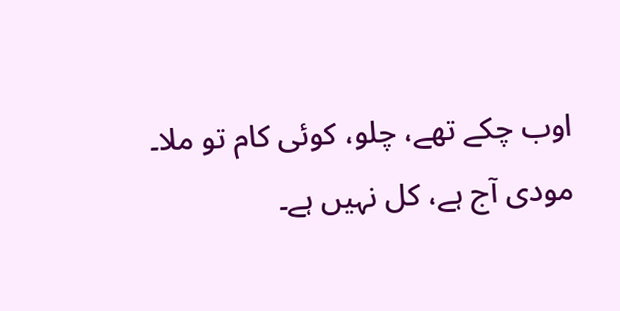اوب چکے تھے، چلو، کوئی کام تو ملا۔
مودی آج ہے، کل نہیں ہے۔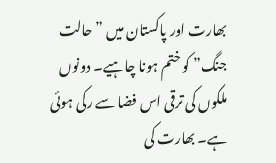بھارت اور پاکستان میں ”حالت جنگ” کو ختم ہونا چاہیے۔ دونوں ملکوں کی ترقی اس فضا سے رکی ہوئی ہے۔ بھارت کی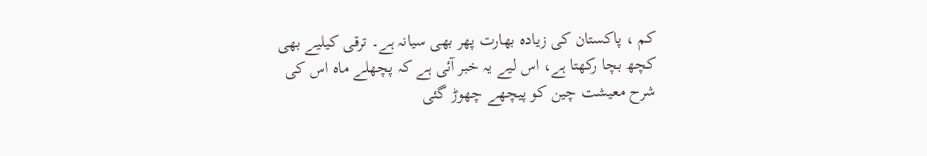کم ، پاکستان کی زیادہ بھارت پھر بھی سیانہ ہے۔ ترقی کیلیے بھی کچھ بچا رکھتا ہے، اس لیے یہ خبر آئی ہے کہ پچھلے ماہ اس کی شرح معیشت چین کو پیچھے چھوڑ گئی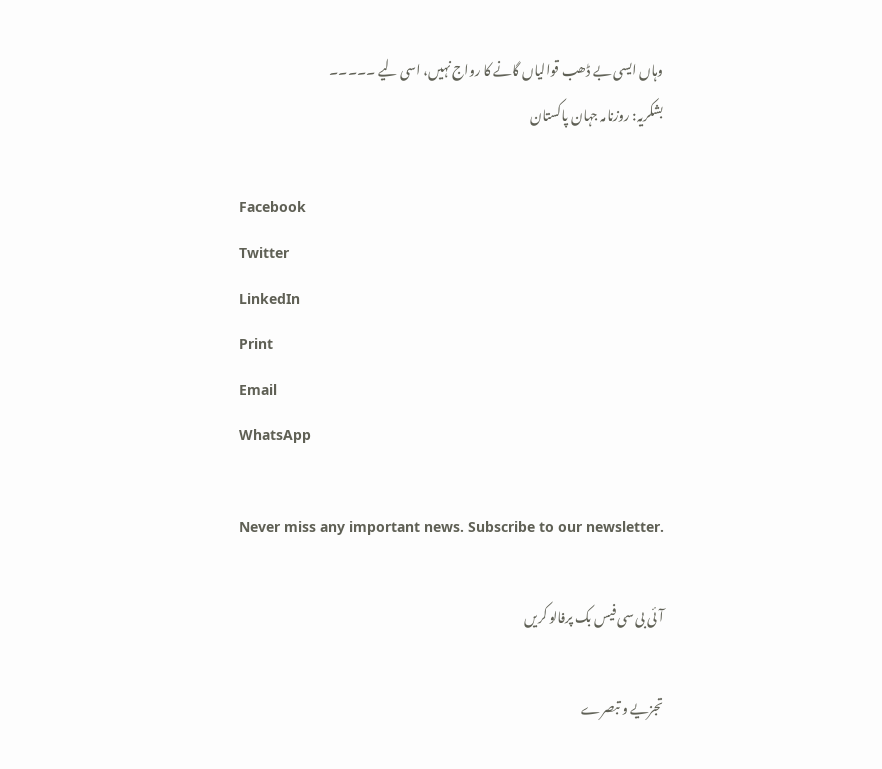وہاں ایسی بے ڈھب قوالیاں گانے کا رواج نہیں، اسی لیے ۔۔۔۔۔
بشکریہ: روزنامہ جہان پاکستان

Facebook
Twitter
LinkedIn
Print
Email
WhatsApp

Never miss any important news. Subscribe to our newsletter.

آئی بی سی فیس بک پرفالو کریں

تجزیے و تبصرے